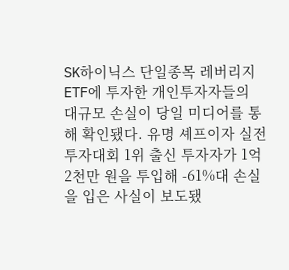SK하이닉스 단일종목 레버리지 ETF에 투자한 개인투자자들의 대규모 손실이 당일 미디어를 통해 확인됐다. 유명 셰프이자 실전투자대회 1위 출신 투자자가 1억 2천만 원을 투입해 -61%대 손실을 입은 사실이 보도됐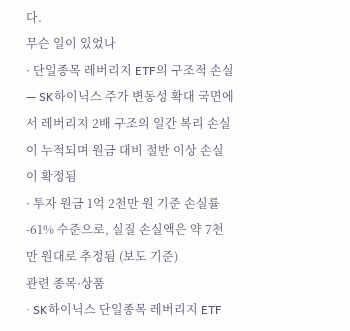다.
무슨 일이 있었나
· 단일종목 레버리지 ETF의 구조적 손실 — SK하이닉스 주가 변동성 확대 국면에서 레버리지 2배 구조의 일간 복리 손실이 누적되며 원금 대비 절반 이상 손실이 확정됨
· 투자 원금 1억 2천만 원 기준 손실률 -61% 수준으로, 실질 손실액은 약 7천만 원대로 추정됨 (보도 기준)
관련 종목·상품
· SK하이닉스 단일종목 레버리지 ETF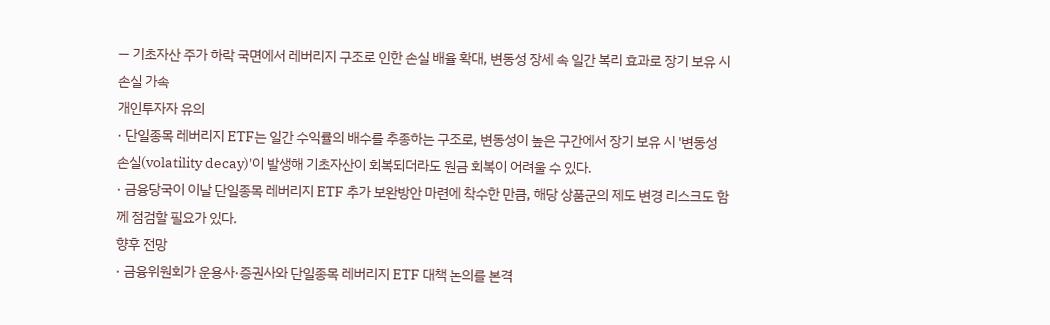— 기초자산 주가 하락 국면에서 레버리지 구조로 인한 손실 배율 확대, 변동성 장세 속 일간 복리 효과로 장기 보유 시 손실 가속
개인투자자 유의
· 단일종목 레버리지 ETF는 일간 수익률의 배수를 추종하는 구조로, 변동성이 높은 구간에서 장기 보유 시 '변동성 손실(volatility decay)'이 발생해 기초자산이 회복되더라도 원금 회복이 어려울 수 있다.
· 금융당국이 이날 단일종목 레버리지 ETF 추가 보완방안 마련에 착수한 만큼, 해당 상품군의 제도 변경 리스크도 함께 점검할 필요가 있다.
향후 전망
· 금융위원회가 운용사·증권사와 단일종목 레버리지 ETF 대책 논의를 본격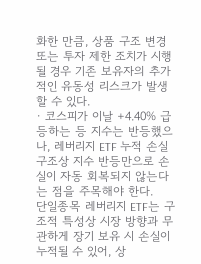화한 만큼, 상품 구조 변경 또는 투자 제한 조치가 시행될 경우 기존 보유자의 추가적인 유동성 리스크가 발생할 수 있다.
· 코스피가 이날 +4.40% 급등하는 등 지수는 반등했으나, 레버리지 ETF 누적 손실 구조상 지수 반등만으로 손실이 자동 회복되지 않는다는 점을 주목해야 한다.
단일종목 레버리지 ETF는 구조적 특성상 시장 방향과 무관하게 장기 보유 시 손실이 누적될 수 있어, 상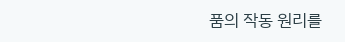품의 작동 원리를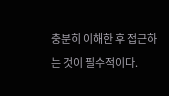충분히 이해한 후 접근하는 것이 필수적이다.